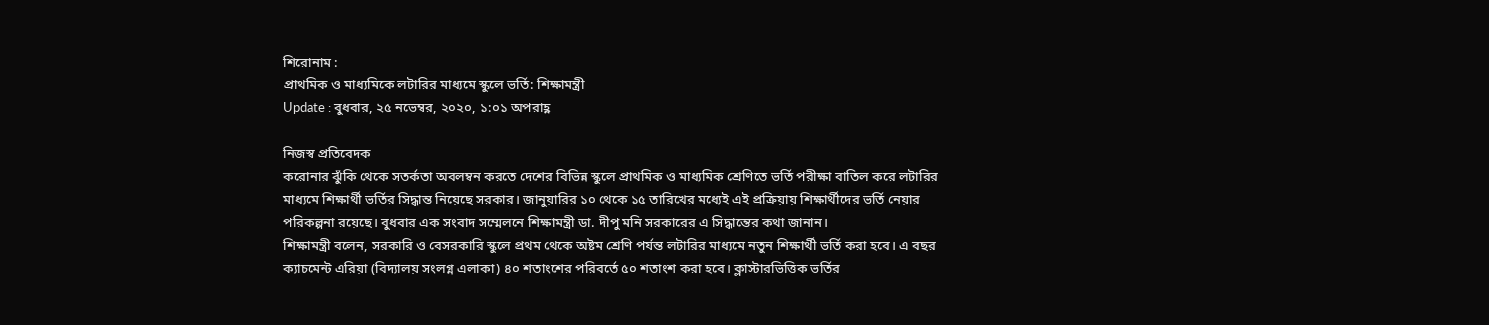শিরোনাম :
প্রাথমিক ও মাধ্যমিকে লটারির মাধ্যমে স্কুলে ভর্তি: শিক্ষামন্ত্রী
Update : বুধবার, ২৫ নভেম্বর, ২০২০, ১:০১ অপরাহ্ণ

নিজস্ব প্রতিবেদক
করোনার ঝুঁকি থেকে সতর্কতা অবলম্বন করতে দেশের বিভিন্ন স্কুলে প্রাথমিক ও মাধ্যমিক শ্রেণিতে ভর্তি পরীক্ষা বাতিল করে লটারির মাধ্যমে শিক্ষার্থী ভর্তির সিদ্ধান্ত নিয়েছে সরকার। জানুয়ারির ১০ থেকে ১৫ তারিখের মধ্যেই এই প্রক্রিয়ায় শিক্ষার্থীদের ভর্তি নেয়ার পরিকল্পনা রয়েছে। বুধবার এক সংবাদ সম্মেলনে শিক্ষামন্ত্রী ডা. দীপু মনি সরকারের এ সিদ্ধান্তের কথা জানান।
শিক্ষামন্ত্রী বলেন, সরকারি ও বেসরকারি স্কুলে প্রথম থেকে অষ্টম শ্রেণি পর্যন্ত লটারির মাধ্যমে নতুন শিক্ষার্থী ভর্তি করা হবে। এ বছর ক্যাচমেন্ট এরিয়া (বিদ্যালয় সংলগ্ন এলাকা) ৪০ শতাংশের পরিবর্তে ৫০ শতাংশ করা হবে। ক্লাস্টারভিত্তিক ভর্তির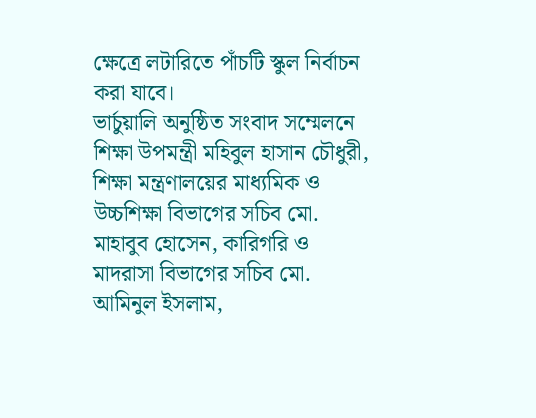ক্ষেত্রে লটারিতে পাঁচটি স্কুল নির্বাচন করা যাবে।
ভার্চুয়ালি অনুষ্ঠিত সংবাদ সম্মেলনে শিক্ষা উপমন্ত্রী মহিবুল হাসান চৌধুরী, শিক্ষা মন্ত্রণালয়ের মাধ্যমিক ও উচ্চশিক্ষা বিভাগের সচিব মো. মাহাবুব হোসেন, কারিগরি ও মাদরাসা বিভাগের সচিব মো. আমিনুল ইসলাম,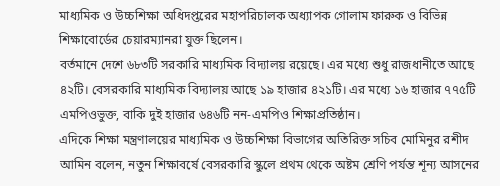মাধ্যমিক ও উচ্চশিক্ষা অধিদপ্তরের মহাপরিচালক অধ্যাপক গোলাম ফারুক ও বিভিন্ন শিক্ষাবোর্ডের চেয়ারম্যানরা যুক্ত ছিলেন।
বর্তমানে দেশে ৬৮৩টি সরকারি মাধ্যমিক বিদ্যালয় রয়েছে। এর মধ্যে শুধু রাজধানীতে আছে ৪২টি। বেসরকারি মাধ্যমিক বিদ্যালয় আছে ১৯ হাজার ৪২১টি। এর মধ্যে ১৬ হাজার ৭৭৫টি এমপিওভুক্ত, বাকি দুই হাজার ৬৪৬টি নন-এমপিও শিক্ষাপ্রতিষ্ঠান।
এদিকে শিক্ষা মন্ত্রণালয়ের মাধ্যমিক ও উচ্চশিক্ষা বিভাগের অতিরিক্ত সচিব মোমিনুর রশীদ আমিন বলেন, নতুন শিক্ষাবর্ষে বেসরকারি স্কুলে প্রথম থেকে অষ্টম শ্রেণি পর্যন্ত শূন্য আসনের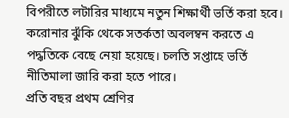বিপরীতে লটারির মাধ্যমে নতুন শিক্ষার্থী ভর্তি করা হবে। করোনার ঝুঁকি থেকে সতর্কতা অবলম্বন করতে এ পদ্ধতিকে বেছে নেয়া হয়েছে। চলতি সপ্তাহে ভর্তি নীতিমালা জারি করা হতে পারে।
প্রতি বছর প্রথম শ্রেণির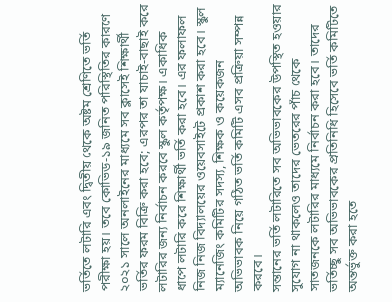ভর্তিতে লটারি এবং দ্বিতীয় থেকে অষ্টম শ্রেণিতে ভর্তি পরীক্ষা হয়। তবে কোভিড-১৯ জনিত পরিস্থিতির কারণে ২০২১ সালে অনলাইনের মাধ্যমে সব ক্লাসেই শিক্ষার্থী ভর্তির ফরম বিক্রি করা হবে; এরপর তা যাচাই-বাছাই করে লটারির জন্য নির্বাচন করবে স্কুল কর্তৃপক্ষ। একাধিক ধাপে লটারি করে শিক্ষার্থী ভর্তি করা হবে। এর ফলাফল নিজ নিজ বিদ্যালয়ের ওয়েবসাইটে প্রকাশ করা হবে। স্কুল ম্যানেজিং কমিটির সদস্য, শিক্ষক ও কয়েকজন অভিভাবক নিয়ে গঠিত ভর্তি কমিটি এসব প্রক্রিয়া সম্পন্ন করবে।
সন্তানের ভর্তি লটারিতে সব অভিভাবকের উপস্থিত হওয়ার সুযোগ না থাকলেও তাদের ভেতরের পাঁচ থেকে সাতজনকে লটারির মাধ্যমে নির্বাচন করা হবে। তাদের ভর্তিচ্ছু সব অভিভাবকের প্রতিনিধি হিসেবে ভর্তি কমিটিতে অন্তর্ভুক্ত করা হতে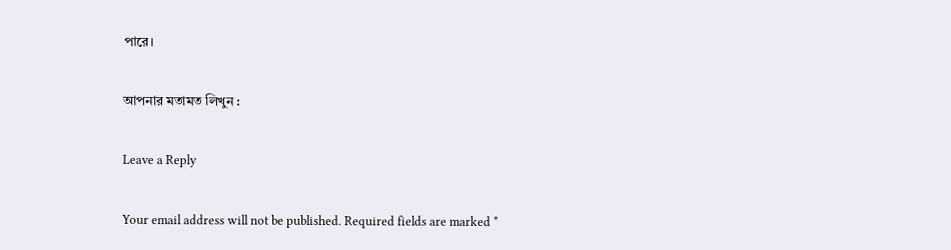পারে।

আপনার মতামত লিখুন :

Leave a Reply

Your email address will not be published. Required fields are marked *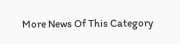More News Of This Category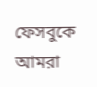ফেসবুকে আমরা